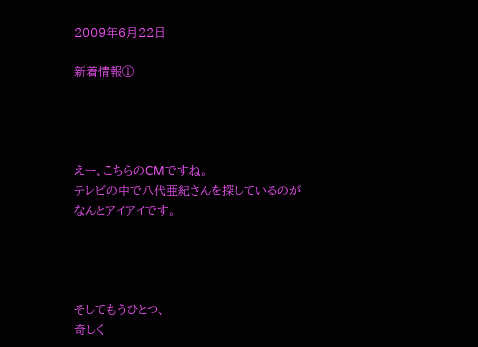2009年6月22日

新着情報①




えー、こちらのCMですね。
テレビの中で八代亜紀さんを探しているのが
なんとアイアイです。




そしてもうひとつ、
奇しく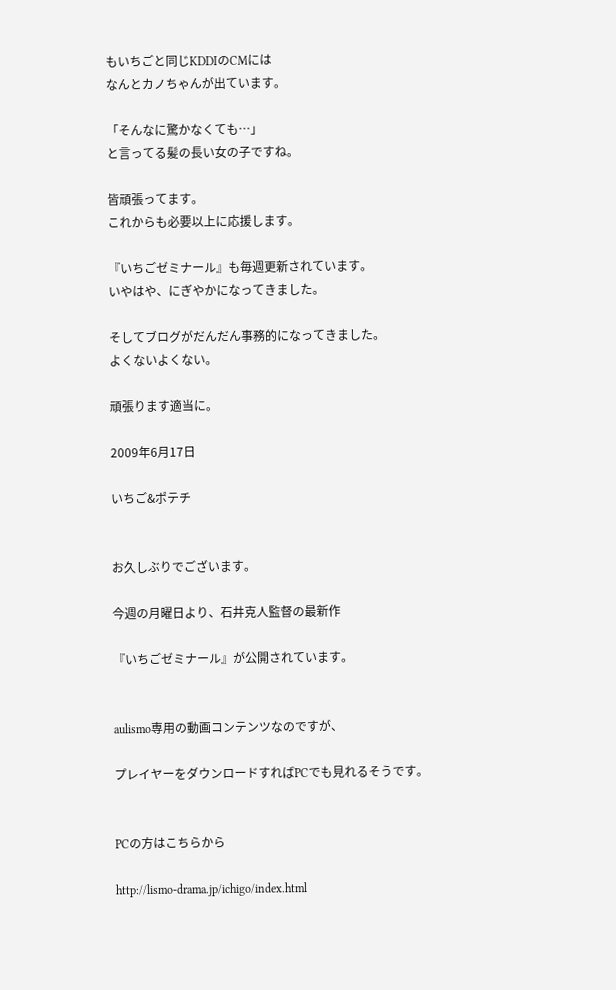もいちごと同じKDDIのCMには
なんとカノちゃんが出ています。

「そんなに驚かなくても…」
と言ってる髪の長い女の子ですね。

皆頑張ってます。
これからも必要以上に応援します。

『いちごゼミナール』も毎週更新されています。
いやはや、にぎやかになってきました。

そしてブログがだんだん事務的になってきました。
よくないよくない。

頑張ります適当に。

2009年6月17日

いちご&ポテチ


お久しぶりでございます。

今週の月曜日より、石井克人監督の最新作

『いちごゼミナール』が公開されています。


aulismo専用の動画コンテンツなのですが、

プレイヤーをダウンロードすればPCでも見れるそうです。


PCの方はこちらから

http://lismo-drama.jp/ichigo/index.html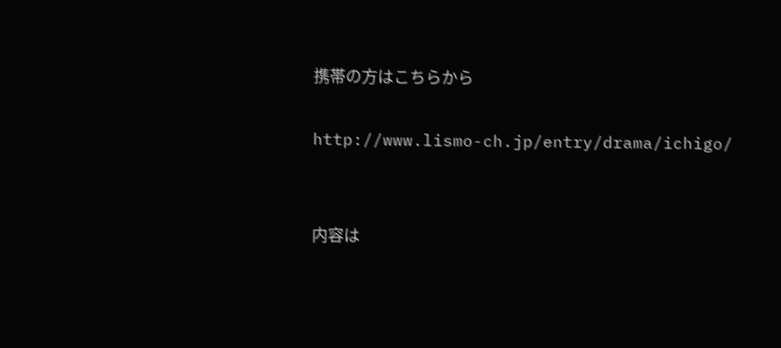携帯の方はこちらから

http://www.lismo-ch.jp/entry/drama/ichigo/


内容は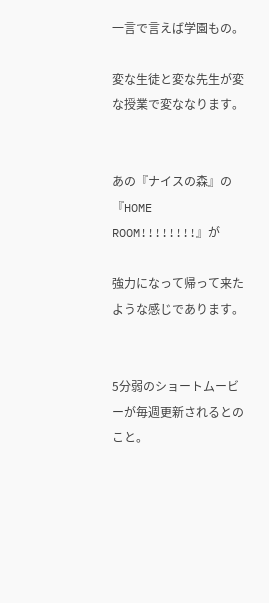一言で言えば学園もの。

変な生徒と変な先生が変な授業で変ななります。


あの『ナイスの森』の『HOME ROOM!!!!!!!!』が

強力になって帰って来たような感じであります。


5分弱のショートムービーが毎週更新されるとのこと。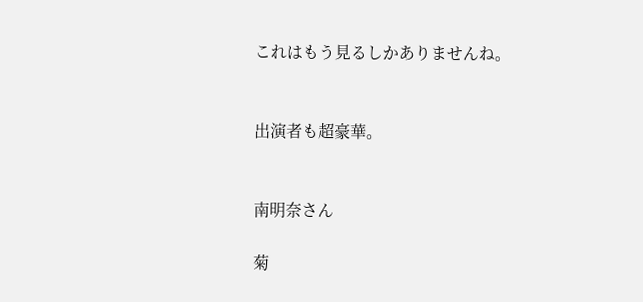これはもう見るしかありませんね。


出演者も超豪華。


南明奈さん

菊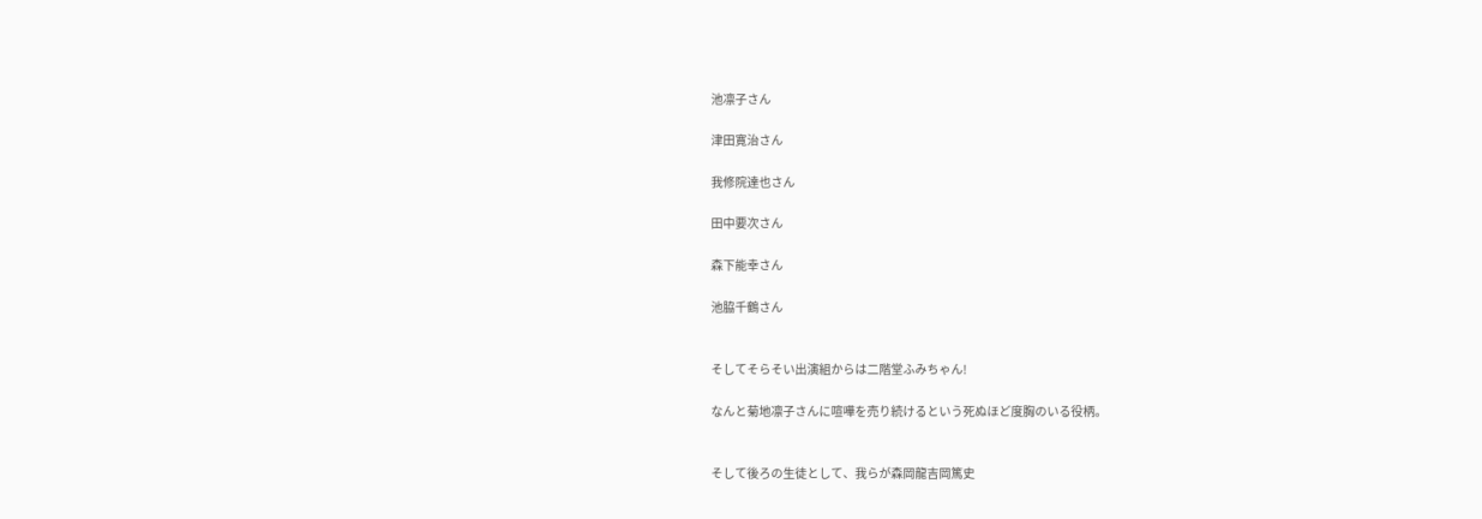池凛子さん

津田寛治さん

我修院達也さん

田中要次さん

森下能幸さん

池脇千鶴さん


そしてそらそい出演組からは二階堂ふみちゃん!

なんと菊地凛子さんに喧嘩を売り続けるという死ぬほど度胸のいる役柄。


そして後ろの生徒として、我らが森岡龍吉岡篤史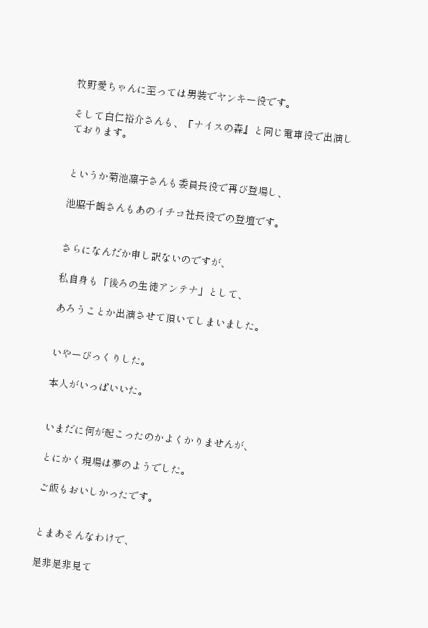牧野愛ちゃんに至っては男装でヤンキー役です。

そして白仁裕介さんも、『ナイスの森』と同じ電車役で出演しております。


というか菊池凛子さんも委員長役で再び登場し、

池脇千鶴さんもあのイチコ社長役での登壇です。


さらになんだか申し訳ないのですが、

私自身も「後ろの生徒アンテナ」として、

あろうことか出演させて頂いてしまいました。


いやーびっくりした。

本人がいっぱいいた。


いまだに何が起こったのかよくかりませんが、

とにかく現場は夢のようでした。

ご飯もおいしかったです。


とまあそんなわけで、

是非是非見て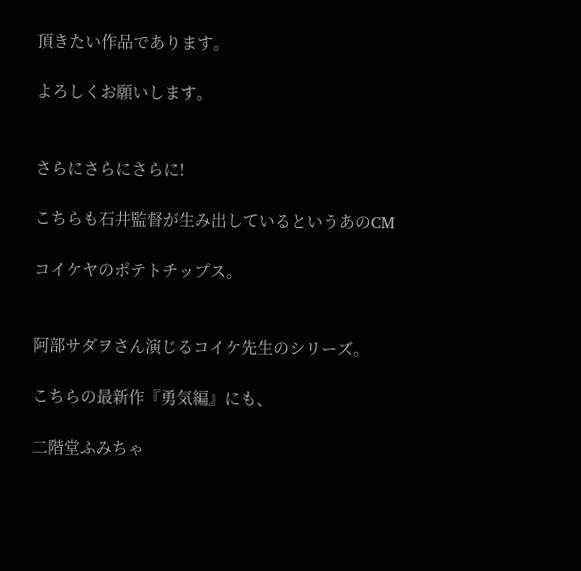頂きたい作品であります。

よろしくお願いします。


さらにさらにさらに!

こちらも石井監督が生み出しているというあのCM

コイケヤのポテトチップス。


阿部サダヲさん演じるコイケ先生のシリーズ。

こちらの最新作『勇気編』にも、

二階堂ふみちゃ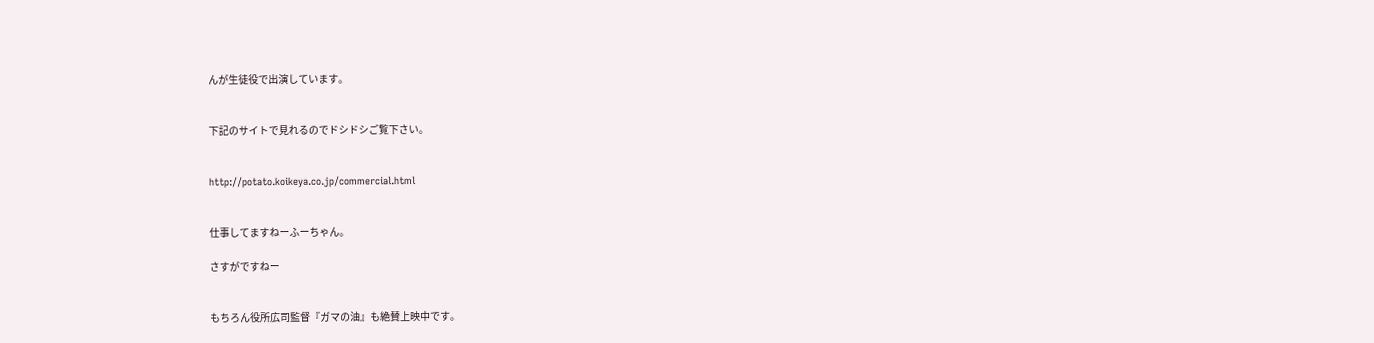んが生徒役で出演しています。


下記のサイトで見れるのでドシドシご覧下さい。


http://potato.koikeya.co.jp/commercial.html


仕事してますねーふーちゃん。

さすがですねー


もちろん役所広司監督『ガマの油』も絶賛上映中です。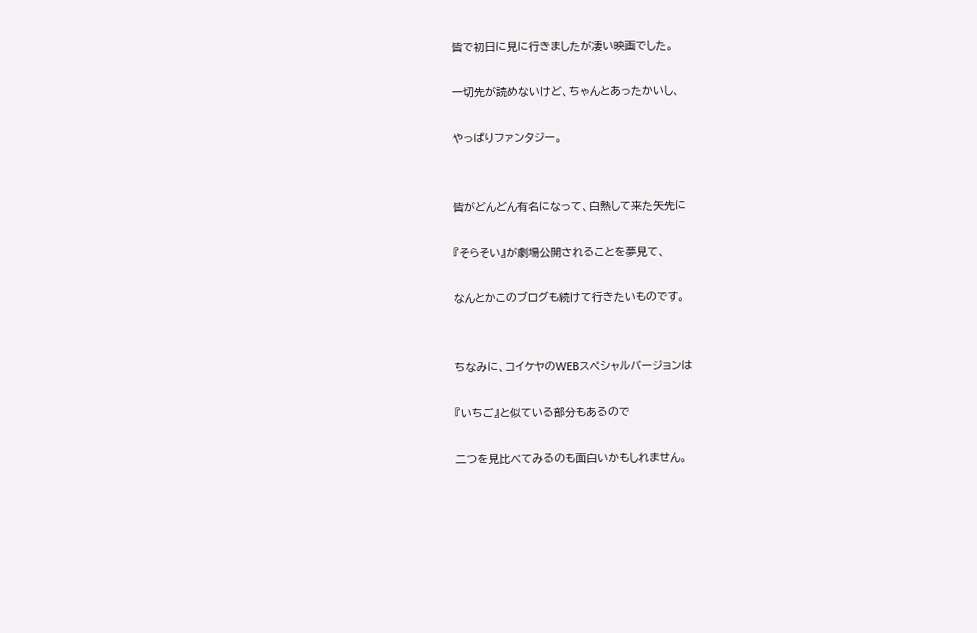皆で初日に見に行きましたが凄い映画でした。

一切先が読めないけど、ちゃんとあったかいし、

やっぱりファンタジー。


皆がどんどん有名になって、白熱して来た矢先に

『そらそい』が劇場公開されることを夢見て、

なんとかこのブログも続けて行きたいものです。


ちなみに、コイケヤのWEBスペシャルバージョンは

『いちご』と似ている部分もあるので

二つを見比べてみるのも面白いかもしれません。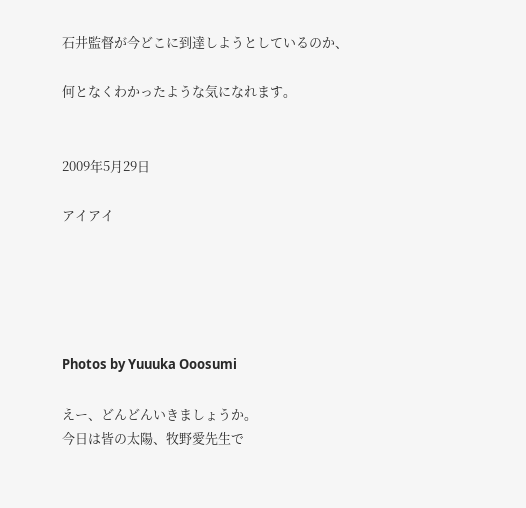石井監督が今どこに到達しようとしているのか、

何となくわかったような気になれます。


2009年5月29日

アイアイ





Photos by Yuuuka Ooosumi

えー、どんどんいきましょうか。
今日は皆の太陽、牧野愛先生で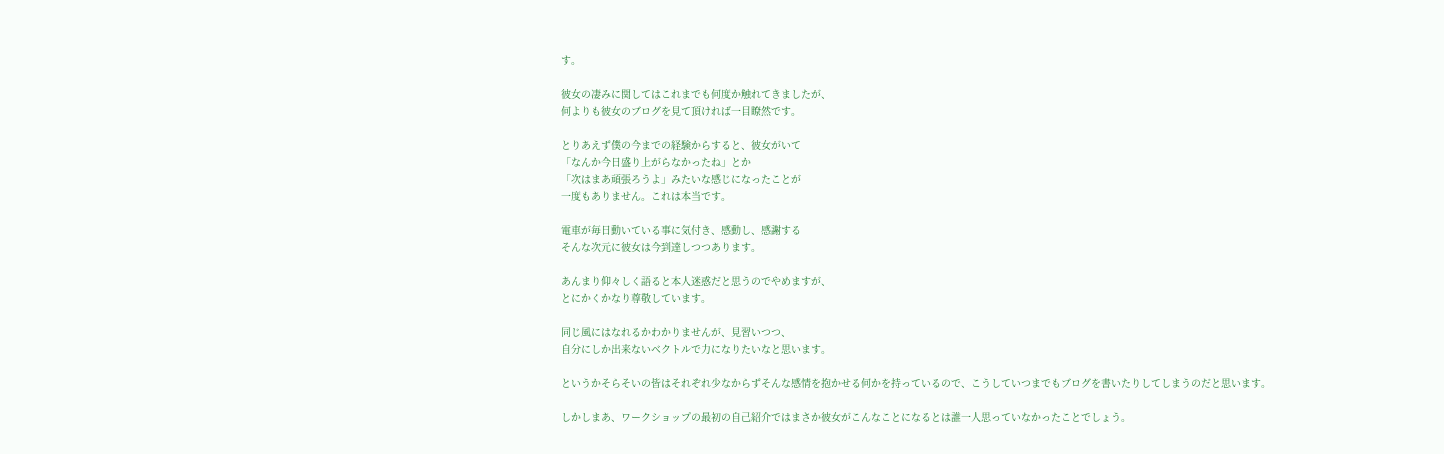す。

彼女の凄みに関してはこれまでも何度か触れてきましたが、
何よりも彼女のブログを見て頂ければ一目瞭然です。

とりあえず僕の今までの経験からすると、彼女がいて
「なんか今日盛り上がらなかったね」とか
「次はまあ頑張ろうよ」みたいな感じになったことが
一度もありません。これは本当です。

電車が毎日動いている事に気付き、感動し、感謝する
そんな次元に彼女は今到達しつつあります。

あんまり仰々しく語ると本人迷惑だと思うのでやめますが、
とにかくかなり尊敬しています。

同じ風にはなれるかわかりませんが、見習いつつ、
自分にしか出来ないベクトルで力になりたいなと思います。

というかそらそいの皆はそれぞれ少なからずそんな感情を抱かせる何かを持っているので、こうしていつまでもブログを書いたりしてしまうのだと思います。

しかしまあ、ワークショップの最初の自己紹介ではまさか彼女がこんなことになるとは誰一人思っていなかったことでしょう。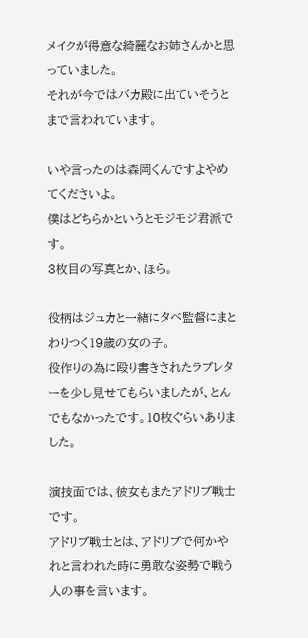メイクが得意な綺麗なお姉さんかと思っていました。
それが今ではバカ殿に出ていそうとまで言われています。

いや言ったのは森岡くんですよやめてくださいよ。
僕はどちらかというとモジモジ君派です。
3枚目の写真とか、ほら。

役柄はジュカと一緒にタベ監督にまとわりつく19歳の女の子。
役作りの為に殴り書きされたラブレターを少し見せてもらいましたが、とんでもなかったです。10枚ぐらいありました。

演技面では、彼女もまたアドリブ戦士です。
アドリブ戦士とは、アドリブで何かやれと言われた時に勇敢な姿勢で戦う人の事を言います。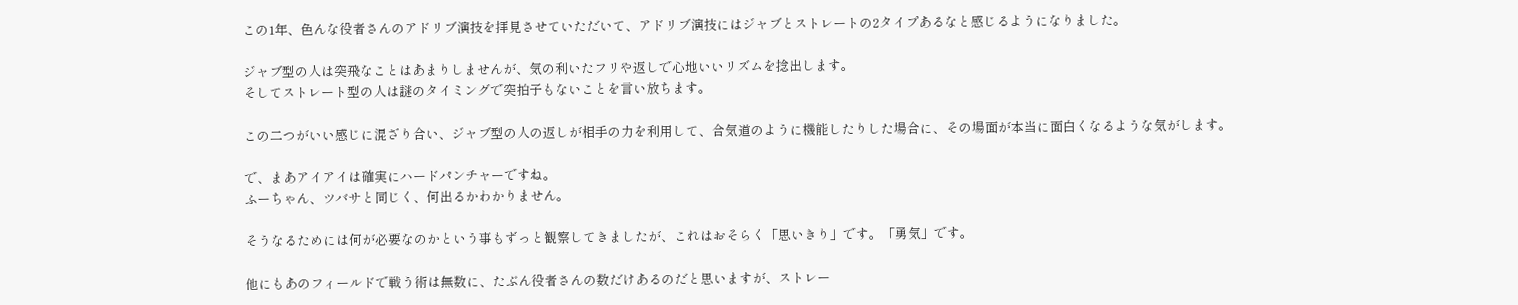この1年、色んな役者さんのアドリブ演技を拝見させていただいて、アドリブ演技にはジャブとストレートの2タイプあるなと感じるようになりました。

ジャブ型の人は突飛なことはあまりしませんが、気の利いたフリや返しで心地いいリズムを捻出します。
そしてストレート型の人は謎のタイミングで突拍子もないことを言い放ちます。

この二つがいい感じに混ざり合い、ジャブ型の人の返しが相手の力を利用して、合気道のように機能したりした場合に、その場面が本当に面白くなるような気がします。

で、まあアイアイは確実にハードパンチャーですね。
ふーちゃん、ツバサと同じく、何出るかわかりません。

そうなるためには何が必要なのかという事もずっと観察してきましたが、これはおそらく「思いきり」です。「勇気」です。

他にもあのフィールドで戦う術は無数に、たぶん役者さんの数だけあるのだと思いますが、ストレー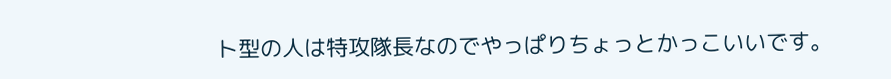ト型の人は特攻隊長なのでやっぱりちょっとかっこいいです。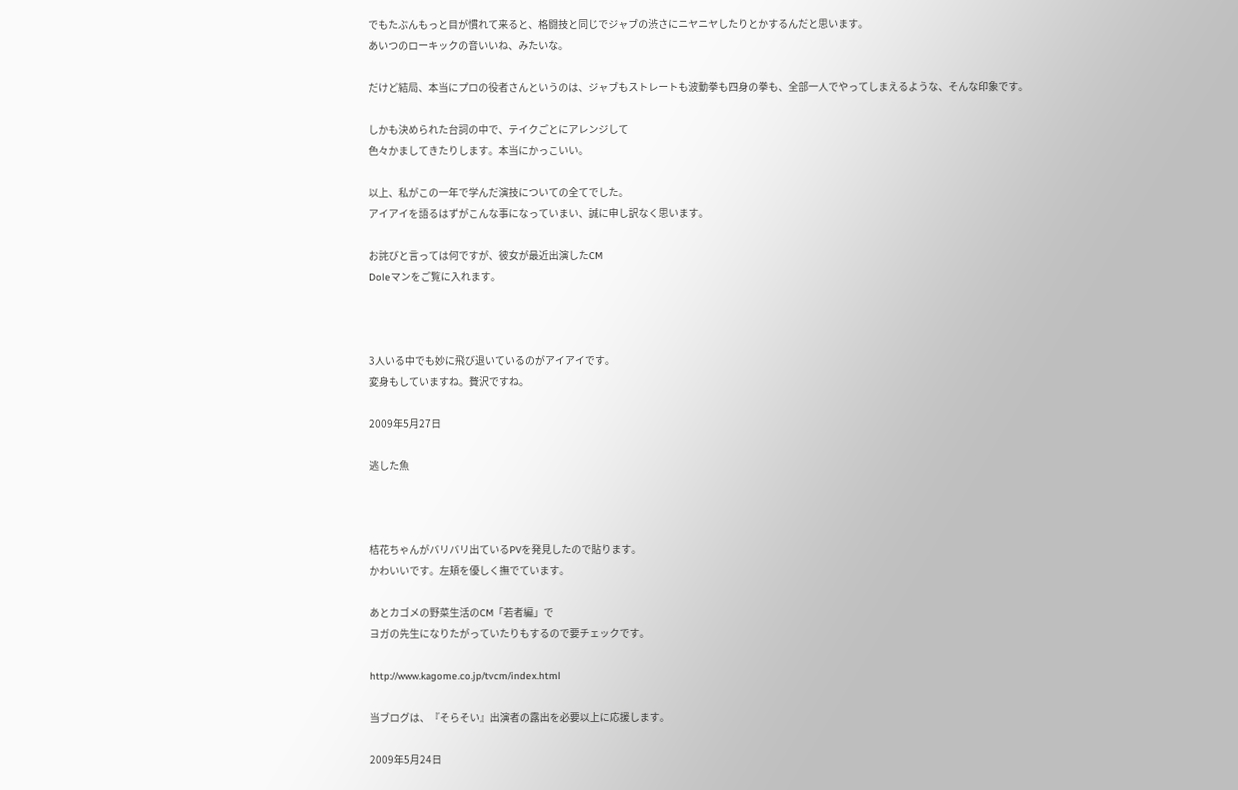でもたぶんもっと目が慣れて来ると、格闘技と同じでジャブの渋さにニヤニヤしたりとかするんだと思います。
あいつのローキックの音いいね、みたいな。

だけど結局、本当にプロの役者さんというのは、ジャブもストレートも波動拳も四身の拳も、全部一人でやってしまえるような、そんな印象です。

しかも決められた台詞の中で、テイクごとにアレンジして
色々かましてきたりします。本当にかっこいい。

以上、私がこの一年で学んだ演技についての全てでした。
アイアイを語るはずがこんな事になっていまい、誠に申し訳なく思います。

お詫びと言っては何ですが、彼女が最近出演したCM
Doleマンをご覧に入れます。



3人いる中でも妙に飛び退いているのがアイアイです。
変身もしていますね。贅沢ですね。

2009年5月27日

逃した魚



桔花ちゃんがバリバリ出ているPVを発見したので貼ります。
かわいいです。左頬を優しく撫でています。

あとカゴメの野菜生活のCM「若者編」で
ヨガの先生になりたがっていたりもするので要チェックです。

http://www.kagome.co.jp/tvcm/index.html

当ブログは、『そらそい』出演者の露出を必要以上に応援します。

2009年5月24日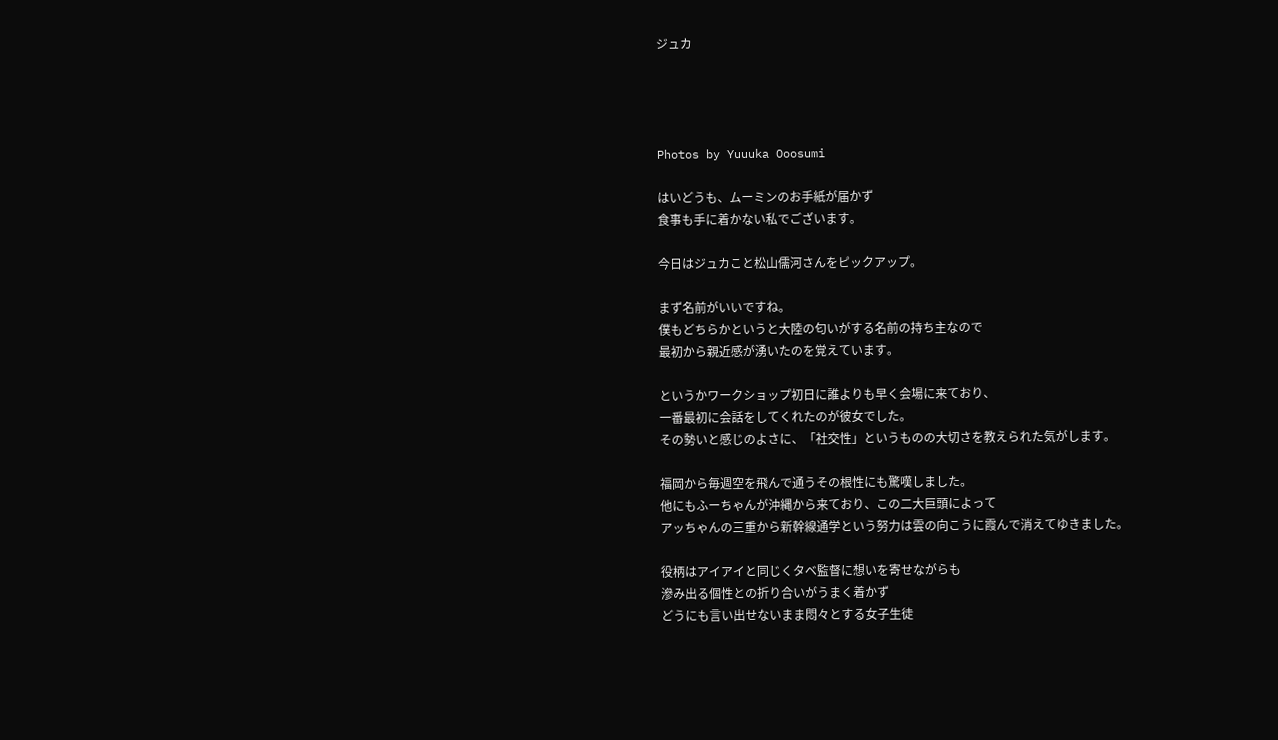ジュカ




Photos by Yuuuka Ooosumi

はいどうも、ムーミンのお手紙が届かず
食事も手に着かない私でございます。

今日はジュカこと松山儒河さんをピックアップ。

まず名前がいいですね。
僕もどちらかというと大陸の匂いがする名前の持ち主なので
最初から親近感が湧いたのを覚えています。

というかワークショップ初日に誰よりも早く会場に来ており、
一番最初に会話をしてくれたのが彼女でした。
その勢いと感じのよさに、「社交性」というものの大切さを教えられた気がします。

福岡から毎週空を飛んで通うその根性にも驚嘆しました。
他にもふーちゃんが沖縄から来ており、この二大巨頭によって
アッちゃんの三重から新幹線通学という努力は雲の向こうに霞んで消えてゆきました。

役柄はアイアイと同じくタベ監督に想いを寄せながらも
滲み出る個性との折り合いがうまく着かず
どうにも言い出せないまま悶々とする女子生徒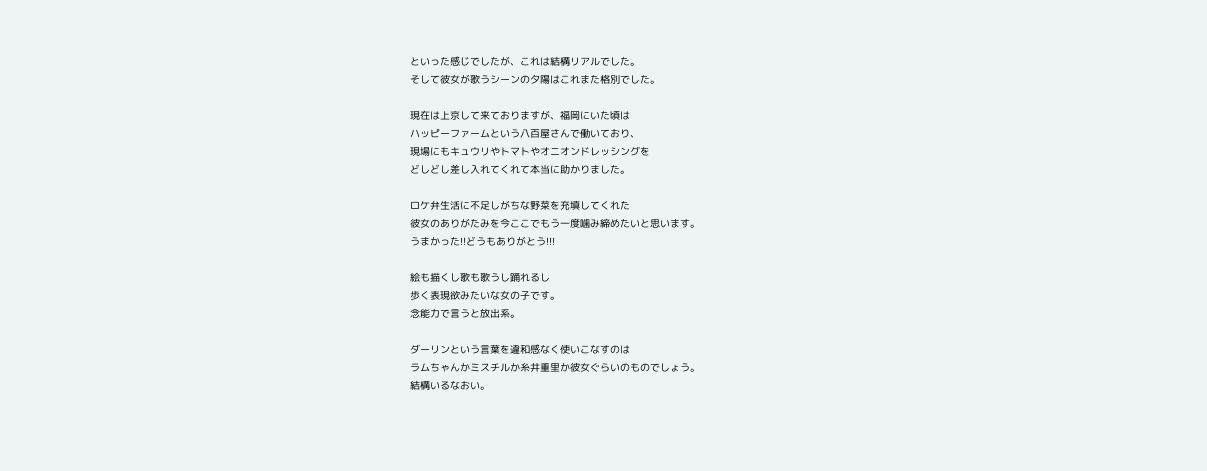といった感じでしたが、これは結構リアルでした。
そして彼女が歌うシーンの夕陽はこれまた格別でした。

現在は上京して来ておりますが、福岡にいた頃は
ハッピーファームという八百屋さんで働いており、
現場にもキュウリやトマトやオニオンドレッシングを
どしどし差し入れてくれて本当に助かりました。

ロケ弁生活に不足しがちな野菜を充填してくれた
彼女のありがたみを今ここでもう一度噛み締めたいと思います。
うまかった!!どうもありがとう!!!

絵も描くし歌も歌うし踊れるし
歩く表現欲みたいな女の子です。
念能力で言うと放出系。

ダーリンという言葉を違和感なく使いこなすのは
ラムちゃんかミスチルか糸井重里か彼女ぐらいのものでしょう。
結構いるなおい。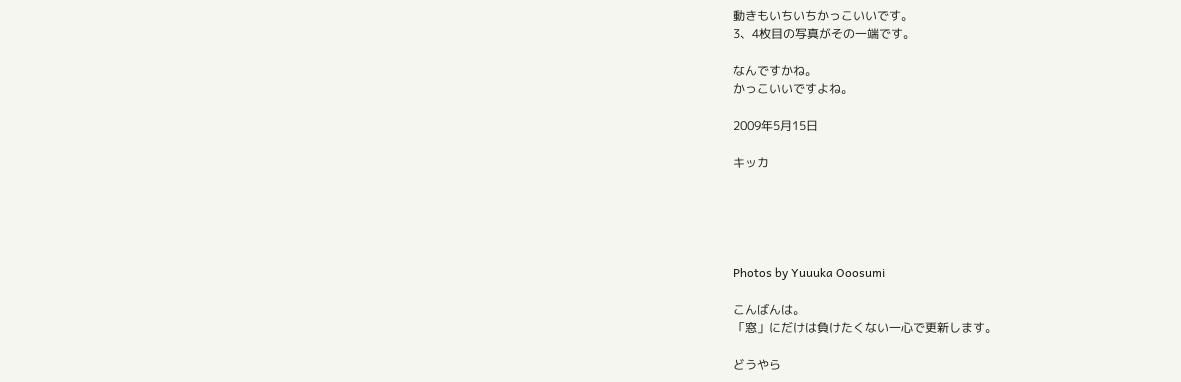動きもいちいちかっこいいです。
3、4枚目の写真がその一端です。

なんですかね。
かっこいいですよね。

2009年5月15日

キッカ





Photos by Yuuuka Ooosumi

こんばんは。
「窓」にだけは負けたくない一心で更新します。

どうやら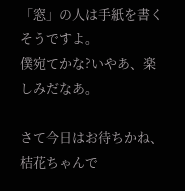「窓」の人は手紙を書くそうですよ。
僕宛てかな?いやあ、楽しみだなあ。

さて今日はお待ちかね、桔花ちゃんで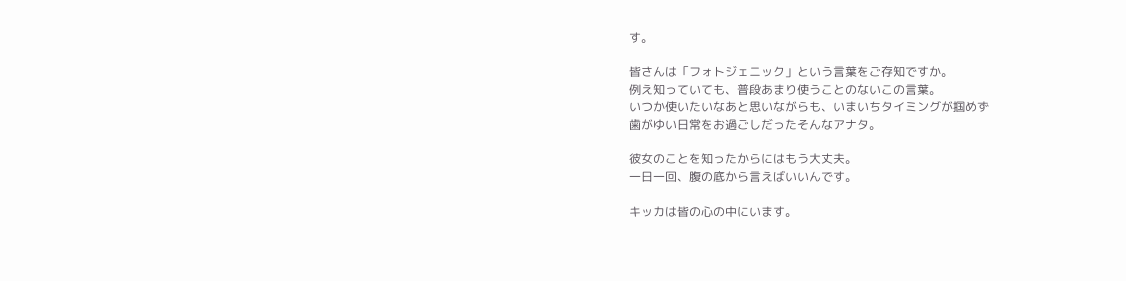す。

皆さんは「フォトジェニック」という言葉をご存知ですか。
例え知っていても、普段あまり使うことのないこの言葉。
いつか使いたいなあと思いながらも、いまいちタイミングが掴めず
歯がゆい日常をお過ごしだったそんなアナタ。

彼女のことを知ったからにはもう大丈夫。
一日一回、腹の底から言えばいいんです。

キッカは皆の心の中にいます。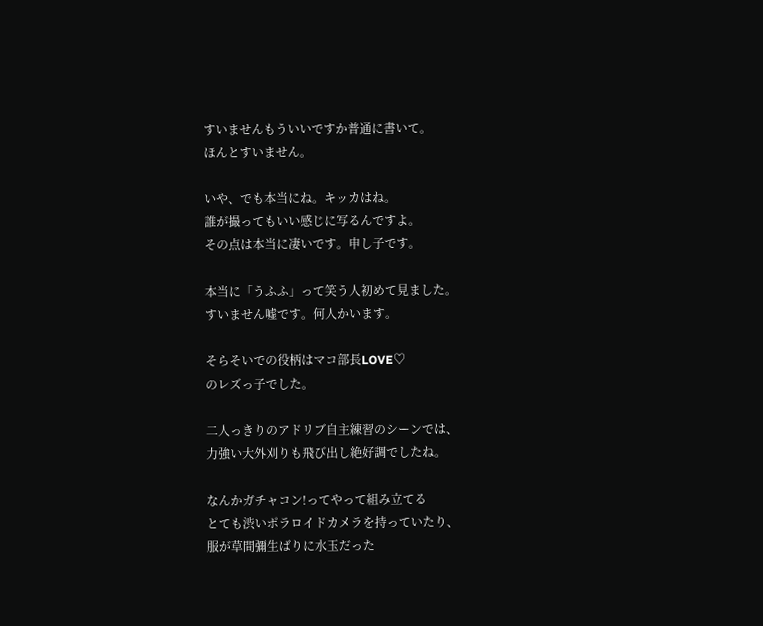すいませんもういいですか普通に書いて。
ほんとすいません。

いや、でも本当にね。キッカはね。
誰が撮ってもいい感じに写るんですよ。
その点は本当に凄いです。申し子です。

本当に「うふふ」って笑う人初めて見ました。
すいません嘘です。何人かいます。

そらそいでの役柄はマコ部長LOVE♡
のレズっ子でした。

二人っきりのアドリブ自主練習のシーンでは、
力強い大外刈りも飛び出し絶好調でしたね。

なんかガチャコン!ってやって組み立てる
とても渋いポラロイドカメラを持っていたり、
服が草間彌生ばりに水玉だった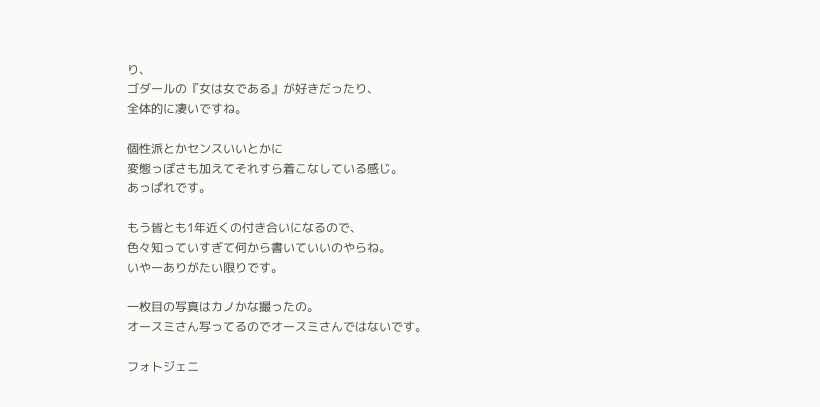り、
ゴダールの『女は女である』が好きだったり、
全体的に凄いですね。

個性派とかセンスいいとかに
変態っぽさも加えてそれすら着こなしている感じ。
あっぱれです。

もう皆とも1年近くの付き合いになるので、
色々知っていすぎて何から書いていいのやらね。
いやーありがたい限りです。

一枚目の写真はカノかな撮ったの。
オースミさん写ってるのでオースミさんではないです。

フォトジェニ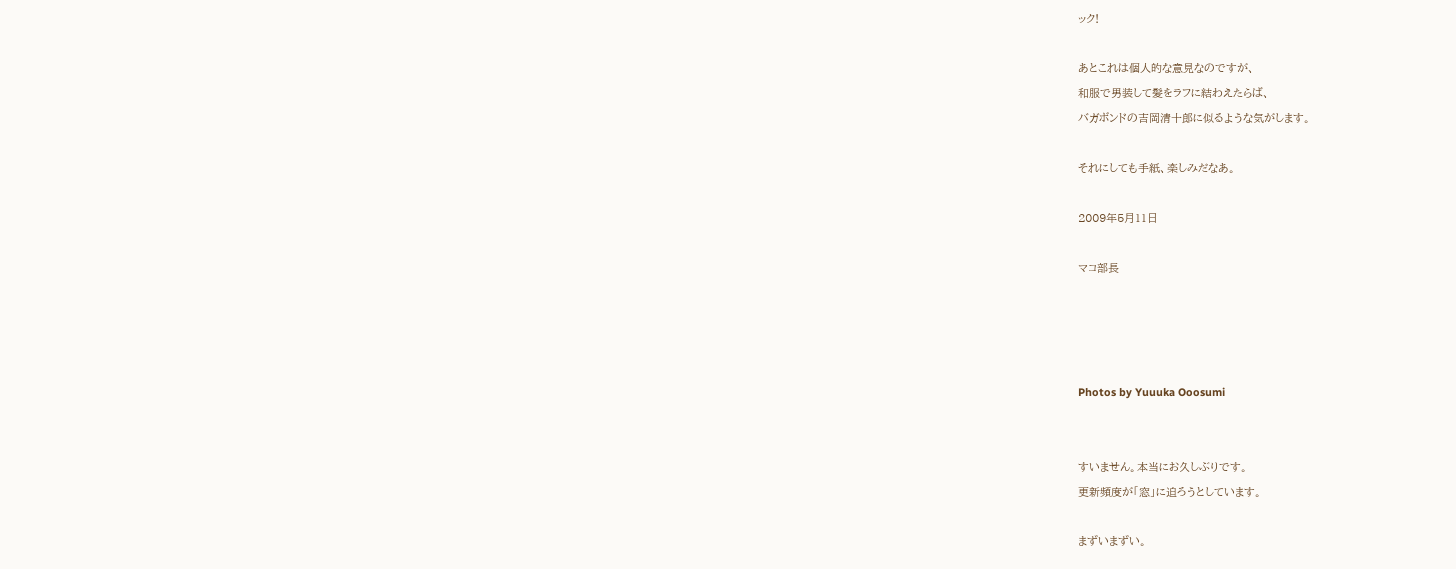ック!

あとこれは個人的な意見なのですが、
和服で男装して髪をラフに結わえたらば、
バガボンドの吉岡清十郎に似るような気がします。

それにしても手紙、楽しみだなあ。

2009年5月11日

マコ部長




Photos by Yuuuka Ooosumi


すいません。本当にお久しぶりです。
更新頻度が「窓」に迫ろうとしています。

まずいまずい。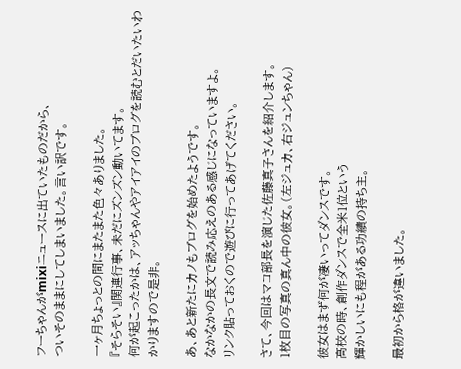フーちゃんがmixiニュースに出ていたものだから、
ついそのままにしてしまいました。言い訳です。

一ヶ月ちょっとの間にまたまた色々ありました。
『そらそい』関連行事、未だにズンズン動いてます。
何が起こったかは、アッちゃんやアイアイのブログを読むとだいたいわかりますので是非。

あ、あと新たにカノもブログを始めたようです。
なかなかの長文で読み応えのある感じになっていますよ。
リンク貼っておくので遊びに行ってあげてください。

さて、今回はマコ部長を演じた佐藤真子さんを紹介します。
1枚目の写真の真ん中の彼女。(左ジュカ、右ジュンちゃん)

彼女はまず何が凄いってダンスです。
高校の時、創作ダンスで全米1位という
輝かしいにも程がある功績の持ち主。

最初から格が違いました。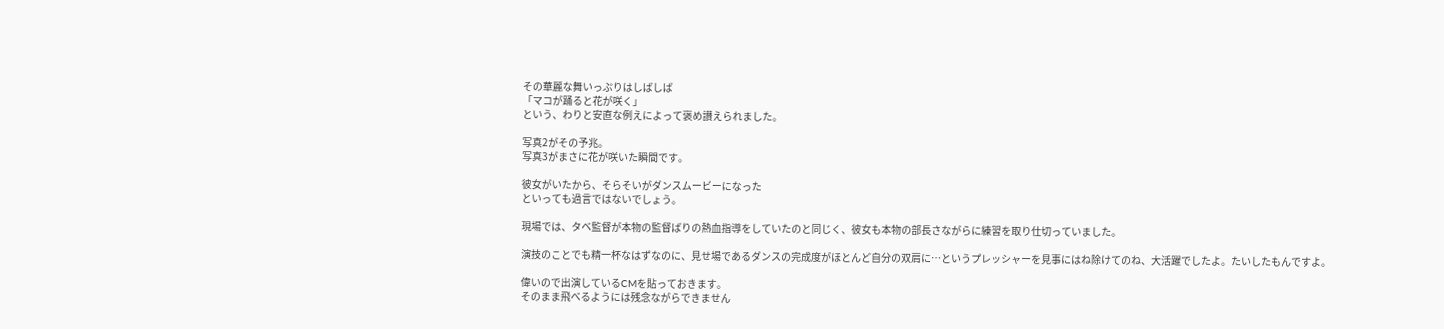その華麗な舞いっぷりはしばしば
「マコが踊ると花が咲く」
という、わりと安直な例えによって褒め讃えられました。

写真2がその予兆。
写真3がまさに花が咲いた瞬間です。

彼女がいたから、そらそいがダンスムービーになった
といっても過言ではないでしょう。

現場では、タベ監督が本物の監督ばりの熱血指導をしていたのと同じく、彼女も本物の部長さながらに練習を取り仕切っていました。

演技のことでも精一杯なはずなのに、見せ場であるダンスの完成度がほとんど自分の双肩に…というプレッシャーを見事にはね除けてのね、大活躍でしたよ。たいしたもんですよ。

偉いので出演しているCMを貼っておきます。
そのまま飛べるようには残念ながらできません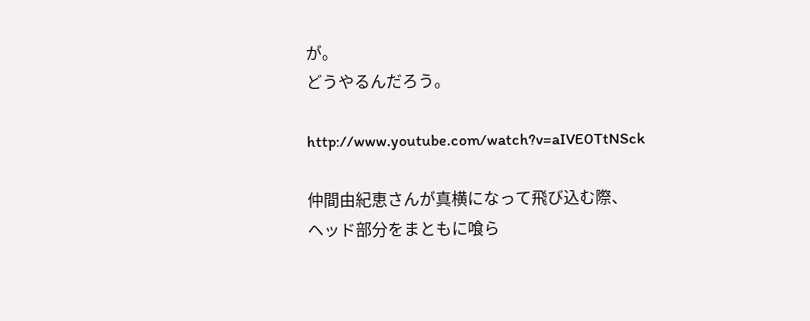が。
どうやるんだろう。

http://www.youtube.com/watch?v=aIVE0TtNSck

仲間由紀恵さんが真横になって飛び込む際、
ヘッド部分をまともに喰ら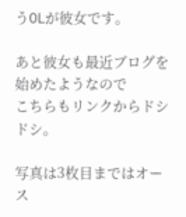うOLが彼女です。

あと彼女も最近ブログを始めたようなので
こちらもリンクからドシドシ。

写真は3枚目まではオース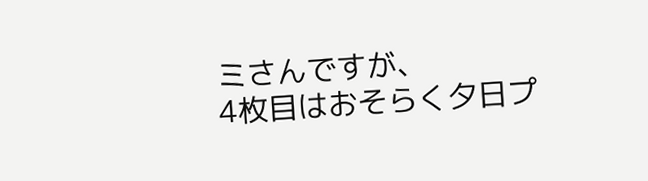ミさんですが、
4枚目はおそらく夕日プ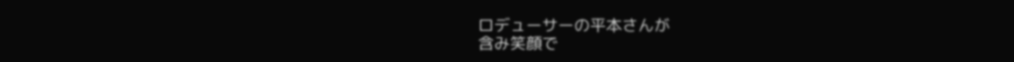ロデューサーの平本さんが
含み笑顔で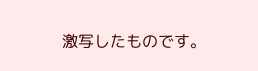激写したものです。